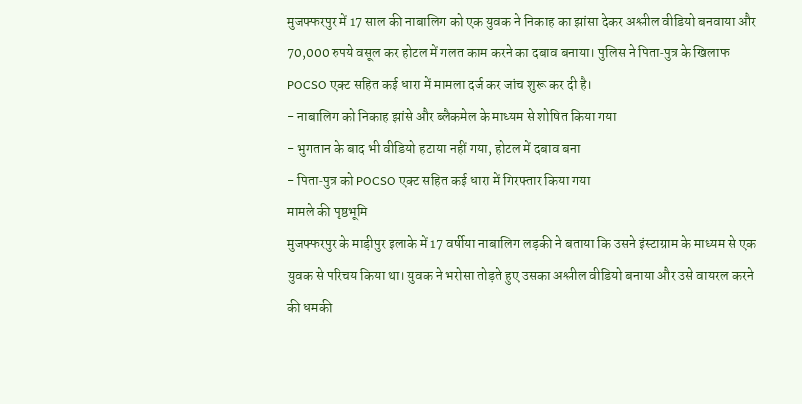मुजफ्फरपुर में 17 साल की नाबालिग को एक युवक ने निकाह का झांसा देकर अश्लील वीडियो बनवाया और 70,000 रुपये वसूल कर होटल में गलत काम करने का दबाव बनाया। पुलिस ने पिता‑पुत्र के खिलाफ POCSO एक्ट सहित कई धारा में मामला दर्ज कर जांच शुरू कर दी है।
- नाबालिग को निकाह झांसे और ब्लैकमेल के माध्यम से शोषित किया गया
- भुगतान के बाद भी वीडियो हटाया नहीं गया, होटल में दबाव बना
- पिता‑पुत्र को POCSO एक्ट सहित कई धारा में गिरफ्तार किया गया
मामले की पृष्ठभूमि
मुजफ्फरपुर के माड़ीपुर इलाके में 17 वर्षीया नाबालिग लड़की ने बताया कि उसने इंस्टाग्राम के माध्यम से एक युवक से परिचय किया था। युवक ने भरोसा तोड़ते हुए उसका अश्लील वीडियो बनाया और उसे वायरल करने की धमकी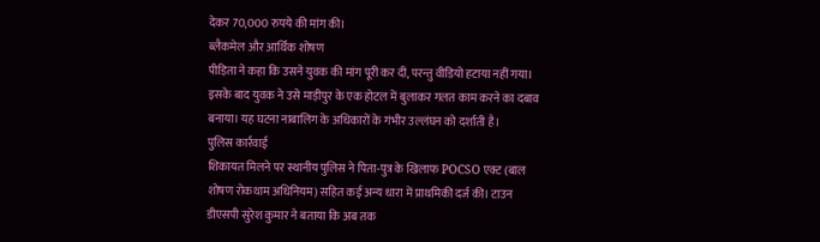देकर 70,000 रुपये की मांग की।
ब्लैकमेल और आर्थिक शोषण
पीड़िता ने कहा कि उसने युवक की मांग पूरी कर दी, परन्तु वीडियो हटाया नहीं गया। इसके बाद युवक ने उसे माड़ीपुर के एक होटल में बुलाकर गलत काम करने का दबाव बनाया। यह घटना नाबालिग के अधिकारों के गंभीर उल्लंघन को दर्शाती है।
पुलिस कार्रवाई
शिकायत मिलने पर स्थानीय पुलिस ने पिता‑पुत्र के खिलाफ POCSO एक्ट (बाल शोषण रोकथाम अधिनियम) सहित कई अन्य धारा में प्राथमिकी दर्ज की। टाउन डीएसपी सुरेश कुमार ने बताया कि अब तक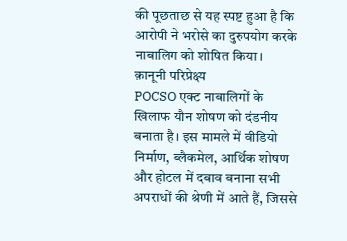की पूछताछ से यह स्पष्ट हुआ है कि आरोपी ने भरोसे का दुरुपयोग करके नाबालिग को शोषित किया।
क़ानूनी परिप्रेक्ष्य
POCSO एक्ट नाबालिगों के खिलाफ यौन शोषण को दंडनीय बनाता है। इस मामले में वीडियो निर्माण, ब्लैकमेल, आर्थिक शोषण और होटल में दबाव बनाना सभी अपराधों की श्रेणी में आते हैं, जिससे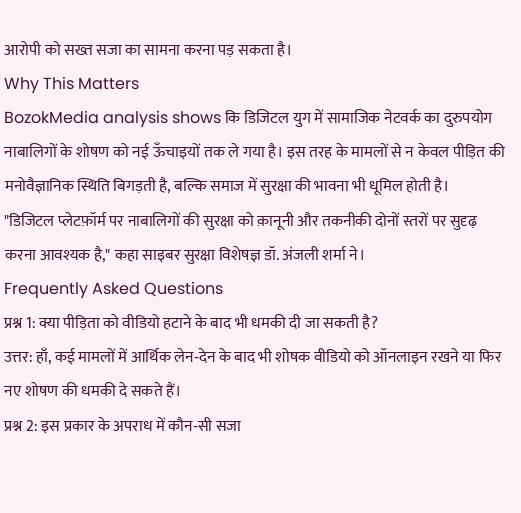आरोपी को सख्त सजा का सामना करना पड़ सकता है।
Why This Matters
BozokMedia analysis shows कि डिजिटल युग में सामाजिक नेटवर्क का दुरुपयोग नाबालिगों के शोषण को नई ऊँचाइयों तक ले गया है। इस तरह के मामलों से न केवल पीड़ित की मनोवैज्ञानिक स्थिति बिगड़ती है, बल्कि समाज में सुरक्षा की भावना भी धूमिल होती है।
"डिजिटल प्लेटफ़ॉर्म पर नाबालिगों की सुरक्षा को क़ानूनी और तकनीकी दोनों स्तरों पर सुदृढ़ करना आवश्यक है," कहा साइबर सुरक्षा विशेषज्ञ डॉ. अंजली शर्मा ने।
Frequently Asked Questions
प्रश्न 1: क्या पीड़िता को वीडियो हटाने के बाद भी धमकी दी जा सकती है?
उत्तर: हाँ, कई मामलों में आर्थिक लेन‑देन के बाद भी शोषक वीडियो को ऑनलाइन रखने या फिर नए शोषण की धमकी दे सकते हैं।
प्रश्न 2: इस प्रकार के अपराध में कौन‑सी सजा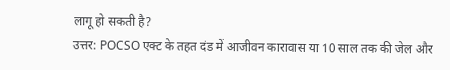लागू हो सकती है?
उत्तर: POCSO एक्ट के तहत दंड में आजीवन कारावास या 10 साल तक की जेल और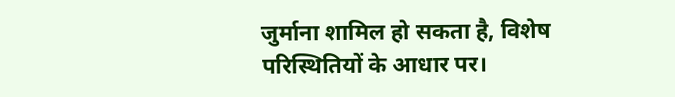जुर्माना शामिल हो सकता है, विशेष परिस्थितियों के आधार पर।